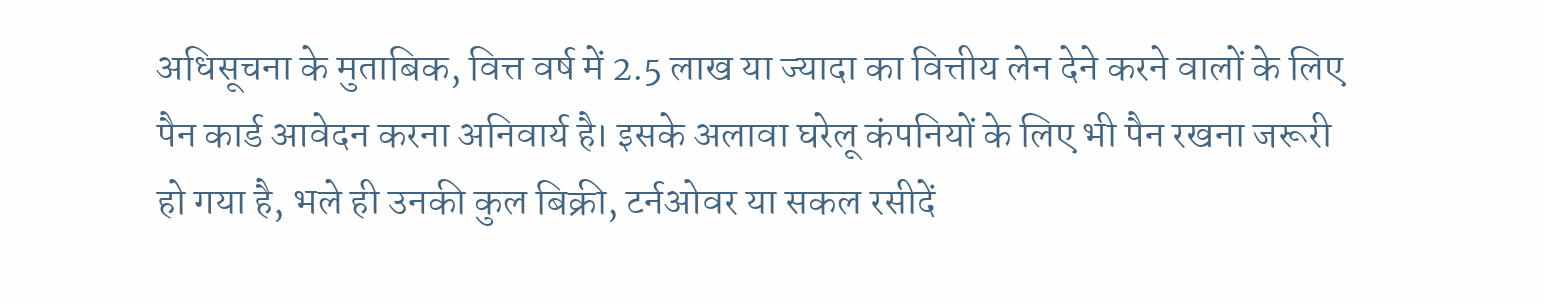अधिसूचना के मुताबिक, वित्त वर्ष में 2.5 लाख या ज्यादा का वित्तीय लेन देने करने वालों के लिए पैन कार्ड आवेदन करना अनिवार्य है। इसके अलावा घरेलू कंपनियों के लिए भी पैन रखना जरूरी हो गया है, भले ही उनकी कुल बिक्री, टर्नओवर या सकल रसीदें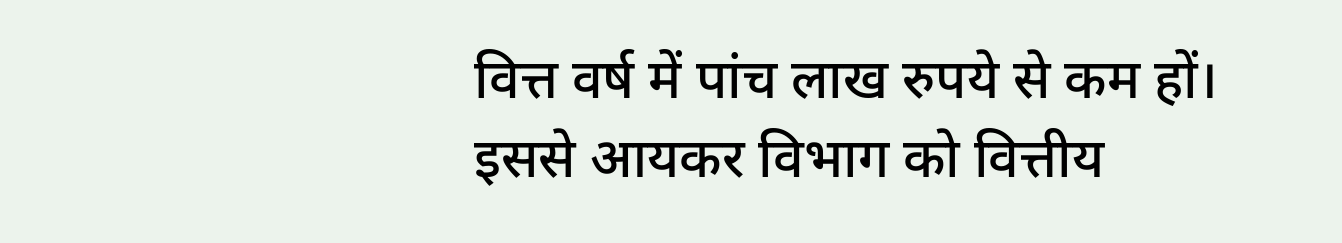वित्त वर्ष में पांच लाख रुपये से कम हों। इससे आयकर विभाग को वित्तीय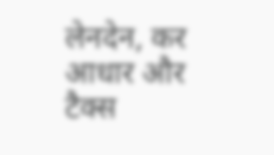लेनदेन, कर आधार और टैक्स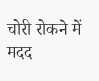चोरी रोकने में मदद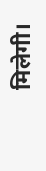मिलेगी।